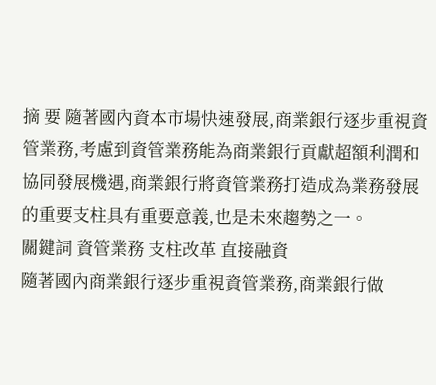摘 要 隨著國內資本市場快速發展,商業銀行逐步重視資管業務,考慮到資管業務能為商業銀行貢獻超額利潤和協同發展機遇,商業銀行將資管業務打造成為業務發展的重要支柱具有重要意義,也是未來趨勢之一。
關鍵詞 資管業務 支柱改革 直接融資
隨著國內商業銀行逐步重視資管業務,商業銀行做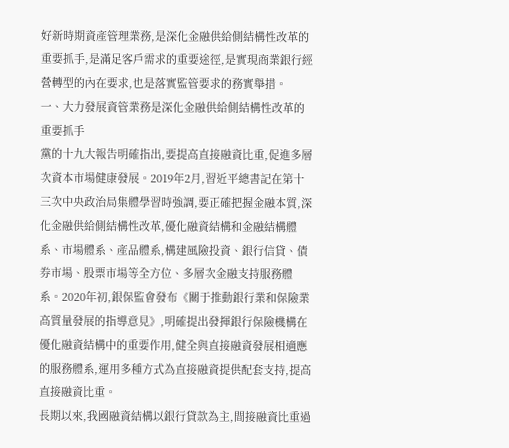好新時期資產管理業務,是深化金融供給側結構性改革的重要抓手,是滿足客戶需求的重要途徑,是實現商業銀行經營轉型的內在要求,也是落實監管要求的務實舉措。
一、大力發展資管業務是深化金融供給側結構性改革的重要抓手
黨的十九大報告明確指出,要提高直接融資比重,促進多層次資本市場健康發展。2019年2月,習近平總書記在第十三次中央政治局集體學習時強調,要正確把握金融本質,深化金融供給側結構性改革,優化融資結構和金融結構體系、市場體系、產品體系,構建風險投資、銀行信貸、債券市場、股票市場等全方位、多層次金融支持服務體系。2020年初,銀保監會發布《關于推動銀行業和保險業高質量發展的指導意見》,明確提出發揮銀行保險機構在優化融資結構中的重要作用,健全與直接融資發展相適應的服務體系,運用多種方式為直接融資提供配套支持,提高直接融資比重。
長期以來,我國融資結構以銀行貸款為主,間接融資比重過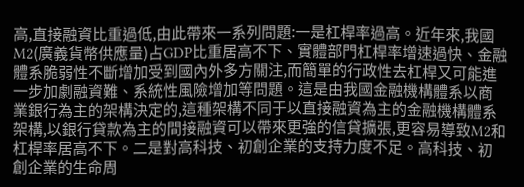高,直接融資比重過低,由此帶來一系列問題:一是杠桿率過高。近年來,我國M2(廣義貨幣供應量)占GDP比重居高不下、實體部門杠桿率增速過快、金融體系脆弱性不斷增加受到國內外多方關注,而簡單的行政性去杠桿又可能進一步加劇融資難、系統性風險增加等問題。這是由我國金融機構體系以商業銀行為主的架構決定的,這種架構不同于以直接融資為主的金融機構體系架構,以銀行貸款為主的間接融資可以帶來更強的信貸擴張,更容易導致M2和杠桿率居高不下。二是對高科技、初創企業的支持力度不足。高科技、初創企業的生命周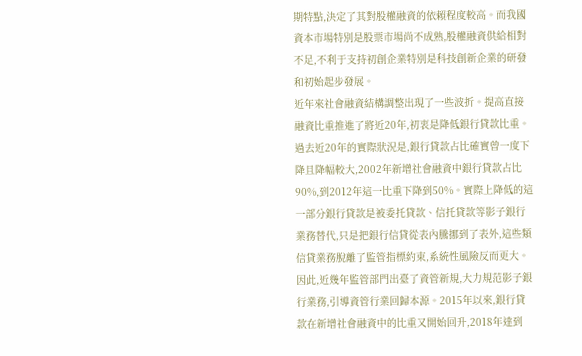期特點,決定了其對股權融資的依賴程度較高。而我國資本市場特別是股票市場尚不成熟,股權融資供給相對不足,不利于支持初創企業特別是科技創新企業的研發和初始起步發展。
近年來社會融資結構調整出現了一些波折。提高直接融資比重推進了將近20年,初衷是降低銀行貸款比重。過去近20年的實際狀況是,銀行貸款占比確實曾一度下降且降幅較大,2002年新增社會融資中銀行貸款占比90%,到2012年這一比重下降到50%。實際上降低的這一部分銀行貸款是被委托貸款、信托貸款等影子銀行業務替代,只是把銀行信貸從表內騰挪到了表外,這些類信貸業務脫離了監管指標約束,系統性風險反而更大。因此,近幾年監管部門出臺了資管新規,大力規范影子銀行業務,引導資管行業回歸本源。2015年以來,銀行貸款在新增社會融資中的比重又開始回升,2018年達到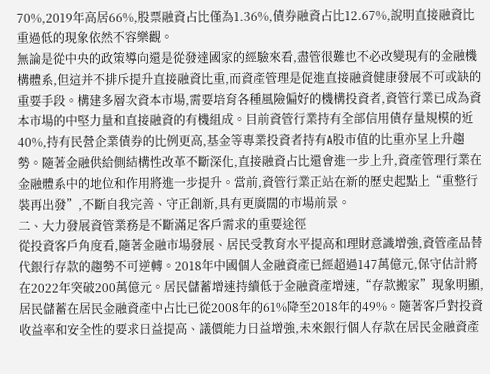70%,2019年高居66%,股票融資占比僅為1.36%,債券融資占比12.67%,說明直接融資比重過低的現象依然不容樂觀。
無論是從中央的政策導向還是從發達國家的經驗來看,盡管很難也不必改變現有的金融機構體系,但這并不排斥提升直接融資比重,而資產管理是促進直接融資健康發展不可或缺的重要手段。構建多層次資本市場,需要培育各種風險偏好的機構投資者,資管行業已成為資本市場的中堅力量和直接融資的有機組成。目前資管行業持有全部信用債存量規模的近40%,持有民營企業債券的比例更高,基金等專業投資者持有A股市值的比重亦呈上升趨勢。隨著金融供給側結構性改革不斷深化,直接融資占比還會進一步上升,資產管理行業在金融體系中的地位和作用將進一步提升。當前,資管行業正站在新的歷史起點上“重整行裝再出發”,不斷自我完善、守正創新,具有更廣闊的市場前景。
二、大力發展資管業務是不斷滿足客戶需求的重要途徑
從投資客戶角度看,隨著金融市場發展、居民受教育水平提高和理財意識增強,資管產品替代銀行存款的趨勢不可逆轉。2018年中國個人金融資產已經超過147萬億元,保守估計將在2022年突破200萬億元。居民儲蓄增速持續低于金融資產增速,“存款搬家”現象明顯,居民儲蓄在居民金融資產中占比已從2008年的61%降至2018年的49%。隨著客戶對投資收益率和安全性的要求日益提高、議價能力日益增強,未來銀行個人存款在居民金融資產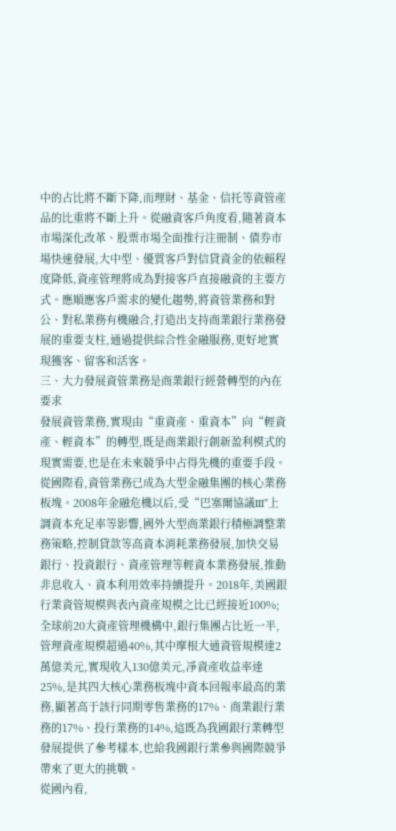中的占比將不斷下降,而理財、基金、信托等資管產品的比重將不斷上升。從融資客戶角度看,隨著資本市場深化改革、股票市場全面推行注冊制、債券市場快速發展,大中型、優質客戶對信貸資金的依賴程度降低,資產管理將成為對接客戶直接融資的主要方式。應順應客戶需求的變化趨勢,將資管業務和對公、對私業務有機融合,打造出支持商業銀行業務發展的重要支柱,通過提供綜合性金融服務,更好地實現獲客、留客和活客。
三、大力發展資管業務是商業銀行經營轉型的內在要求
發展資管業務,實現由“重資產、重資本”向“輕資產、輕資本”的轉型,既是商業銀行創新盈利模式的現實需要,也是在未來競爭中占得先機的重要手段。
從國際看,資管業務已成為大型金融集團的核心業務板塊。2008年金融危機以后,受“巴塞爾協議III”上調資本充足率等影響,國外大型商業銀行積極調整業務策略,控制貸款等高資本消耗業務發展,加快交易銀行、投資銀行、資產管理等輕資本業務發展,推動非息收入、資本利用效率持續提升。2018年,美國銀行業資管規模與表內資產規模之比已經接近100%;全球前20大資產管理機構中,銀行集團占比近一半,管理資產規模超過40%,其中摩根大通資管規模達2萬億美元,實現收入130億美元,凈資產收益率達25%,是其四大核心業務板塊中資本回報率最高的業務,顯著高于該行同期零售業務的17%、商業銀行業務的17%、投行業務的14%,這既為我國銀行業轉型發展提供了參考樣本,也給我國銀行業參與國際競爭帶來了更大的挑戰。
從國內看,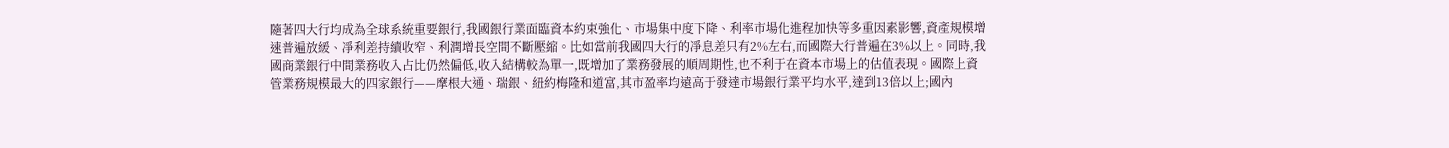隨著四大行均成為全球系統重要銀行,我國銀行業面臨資本約束強化、市場集中度下降、利率市場化進程加快等多重因素影響,資產規模增速普遍放緩、凈利差持續收窄、利潤增長空間不斷壓縮。比如當前我國四大行的凈息差只有2%左右,而國際大行普遍在3%以上。同時,我國商業銀行中間業務收入占比仍然偏低,收入結構較為單一,既增加了業務發展的順周期性,也不利于在資本市場上的估值表現。國際上資管業務規模最大的四家銀行——摩根大通、瑞銀、紐約梅隆和道富,其市盈率均遠高于發達市場銀行業平均水平,達到13倍以上;國內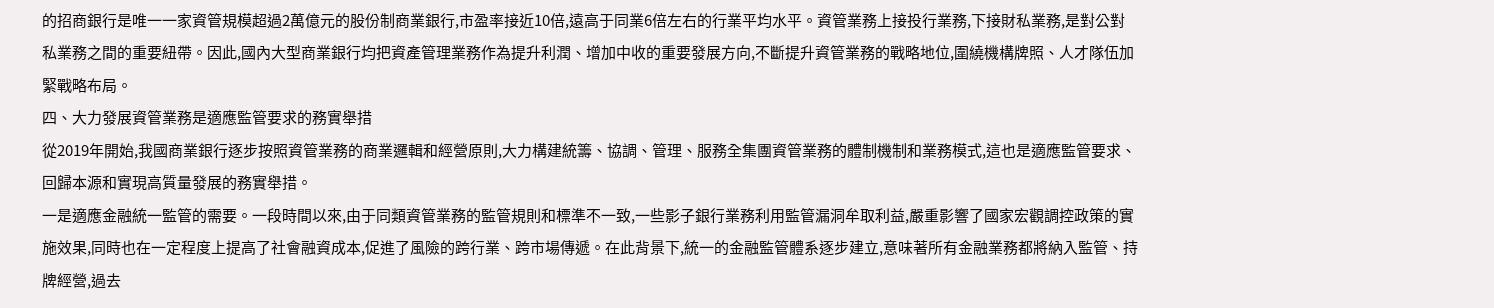的招商銀行是唯一一家資管規模超過2萬億元的股份制商業銀行,市盈率接近10倍,遠高于同業6倍左右的行業平均水平。資管業務上接投行業務,下接財私業務,是對公對私業務之間的重要紐帶。因此,國內大型商業銀行均把資產管理業務作為提升利潤、增加中收的重要發展方向,不斷提升資管業務的戰略地位,圍繞機構牌照、人才隊伍加緊戰略布局。
四、大力發展資管業務是適應監管要求的務實舉措
從2019年開始,我國商業銀行逐步按照資管業務的商業邏輯和經營原則,大力構建統籌、協調、管理、服務全集團資管業務的體制機制和業務模式,這也是適應監管要求、回歸本源和實現高質量發展的務實舉措。
一是適應金融統一監管的需要。一段時間以來,由于同類資管業務的監管規則和標準不一致,一些影子銀行業務利用監管漏洞牟取利益,嚴重影響了國家宏觀調控政策的實施效果,同時也在一定程度上提高了社會融資成本,促進了風險的跨行業、跨市場傳遞。在此背景下,統一的金融監管體系逐步建立,意味著所有金融業務都將納入監管、持牌經營,過去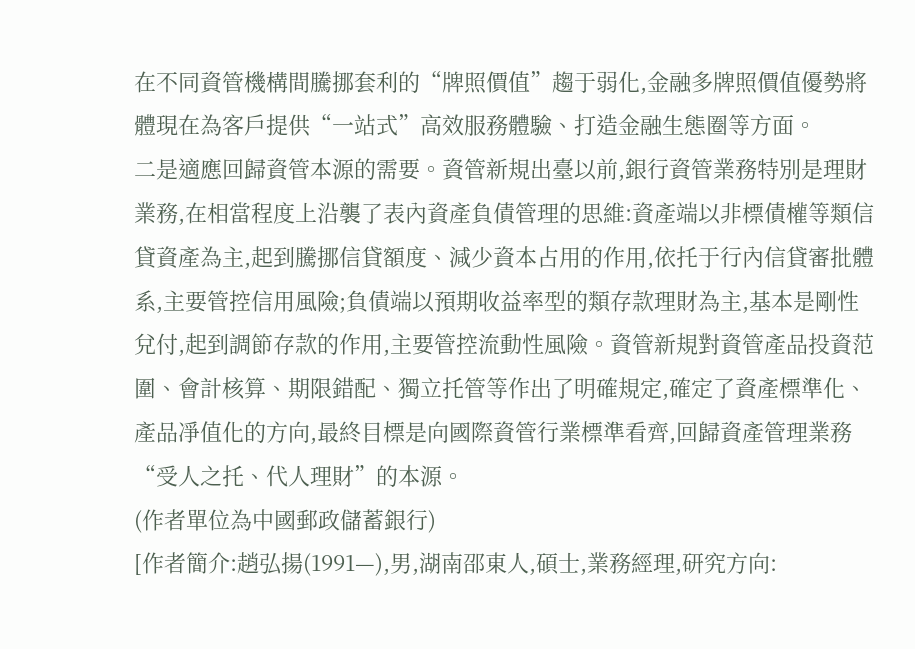在不同資管機構間騰挪套利的“牌照價值”趨于弱化,金融多牌照價值優勢將體現在為客戶提供“一站式”高效服務體驗、打造金融生態圈等方面。
二是適應回歸資管本源的需要。資管新規出臺以前,銀行資管業務特別是理財業務,在相當程度上沿襲了表內資產負債管理的思維:資產端以非標債權等類信貸資產為主,起到騰挪信貸額度、減少資本占用的作用,依托于行內信貸審批體系,主要管控信用風險;負債端以預期收益率型的類存款理財為主,基本是剛性兌付,起到調節存款的作用,主要管控流動性風險。資管新規對資管產品投資范圍、會計核算、期限錯配、獨立托管等作出了明確規定,確定了資產標準化、產品凈值化的方向,最終目標是向國際資管行業標準看齊,回歸資產管理業務“受人之托、代人理財”的本源。
(作者單位為中國郵政儲蓄銀行)
[作者簡介:趙弘揚(1991—),男,湖南邵東人,碩士,業務經理,研究方向: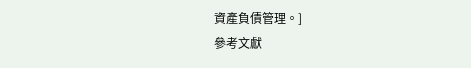資產負債管理。]
參考文獻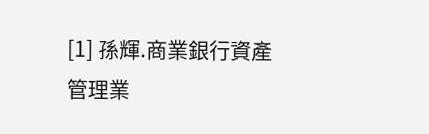[1] 孫輝.商業銀行資產管理業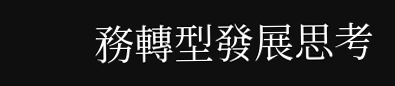務轉型發展思考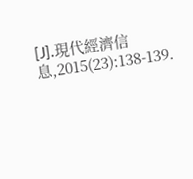[J].現代經濟信息,2015(23):138-139.